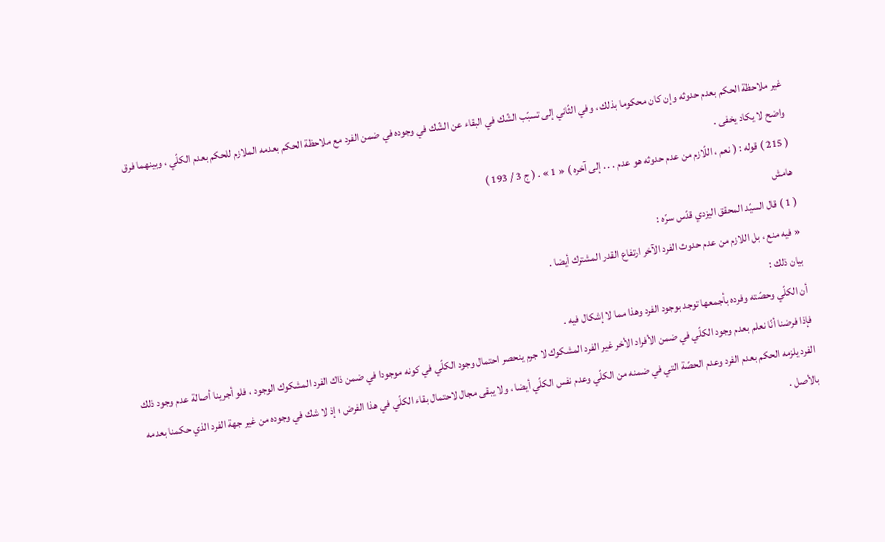غير ملاحظة الحكم بعدم حدوثه وإن كان محكوما بذلك ، وفي الثّاني إلى تسبّب الشّك في البقاء عن الشّك في وجوده في ضمن الفرد مع ملاحظة الحكم بعدمه الملازم للحكم بعدم الكلّي ، وبينهما فرق واضح لا يكاد يخفى .
( 215 ) قوله : ( نعم ، اللّازم من عدم حدوثه هو عدم . . . إلى آخره ) « 1 » . ( ج 3 / 193 )
هامش
( 1 ) قال السيّد المحقق اليزدي قدّس سرّه :
« فيه منع ، بل اللازم من عدم حدوث الفرد الآخر ارتفاع القدر المشترك أيضا .
بيان ذلك :
أن الكلّي وحصّته وفرده بأجمعها توجد بوجود الفرد وهذا مما لا إشكال فيه .
فإذا فرضنا أنّا نعلم بعدم وجود الكلّي في ضمن الأفراد الأخر غير الفرد المشكوك لا جرم ينحصر احتمال وجود الكلّي في كونه موجودا في ضمن ذاك الفرد المشكوك الوجود ، فلو أجرينا أصالة عدم وجود ذلك الفرد يلزمه الحكم بعدم الفرد وعدم الحصّة التي في ضمنه من الكلّي وعدم نفس الكلّي أيضا ، ولا يبقى مجال لاحتمال بقاء الكلّي في هذا الفرض ؛ إذ لا شك في وجوده من غير جهة الفرد الذي حكمنا بعدمه بالأصل .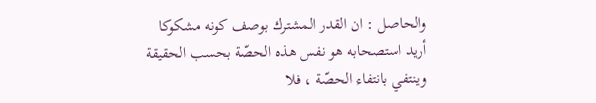والحاصل : ان القدر المشترك بوصف كونه مشكوكا أريد استصحابه هو نفس هذه الحصّة بحسب الحقيقة وينتفي بانتفاء الحصّة ، فلا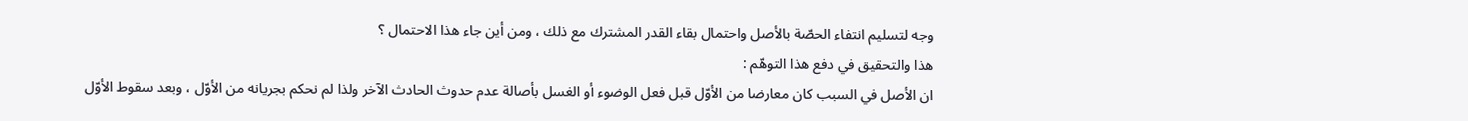وجه لتسليم انتفاء الحصّة بالأصل واحتمال بقاء القدر المشترك مع ذلك ، ومن أين جاء هذا الاحتمال ؟
هذا والتحقيق في دفع هذا التوهّم :
ان الأصل في السبب كان معارضا من الأوّل قبل فعل الوضوء أو الغسل بأصالة عدم حدوث الحادث الآخر ولذا لم نحكم بجريانه من الأوّل ، وبعد سقوط الأوّل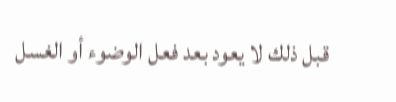قبل ذلك لا يعود بعد فعل الوضوء أو الغسل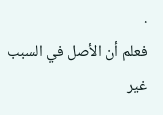.
فعلم أن الأصل في السبب غير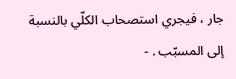جار ، فيجري استصحاب الكلّي بالنسبة إلى المسبّب . -